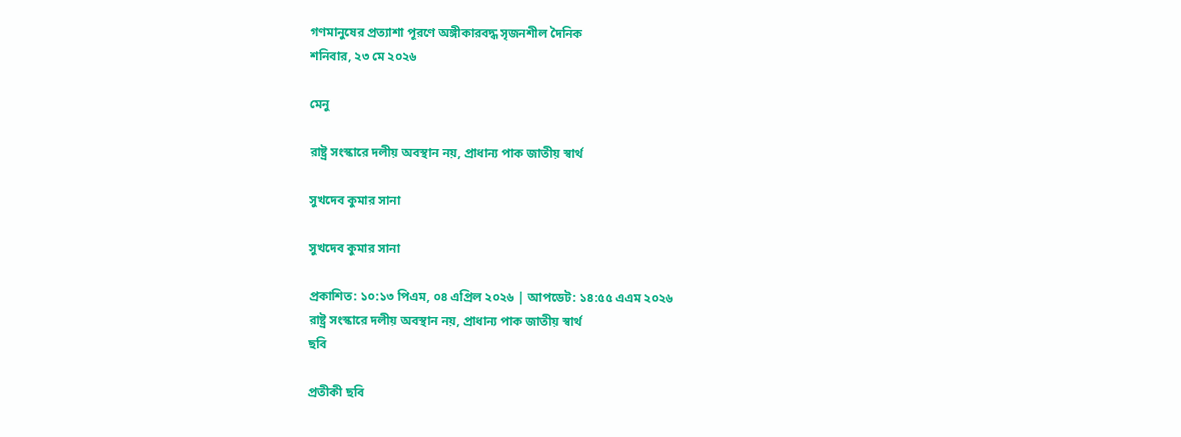গণমানুষের প্রত্যাশা পূরণে অঙ্গীকারবদ্ধ সৃজনশীল দৈনিক
শনিবার, ২৩ মে ২০২৬

মেনু

রাষ্ট্র সংস্কারে দলীয় অবস্থান নয়, প্রাধান্য পাক জাতীয় স্বার্থ

সুখদেব কুমার সানা

সুখদেব কুমার সানা

প্রকাশিত: ১০:১৩ পিএম, ০৪ এপ্রিল ২০২৬ | আপডেট: ১৪:৫৫ এএম ২০২৬
রাষ্ট্র সংস্কারে দলীয় অবস্থান নয়, প্রাধান্য পাক জাতীয় স্বার্থ
ছবি

প্রতীকী ছবি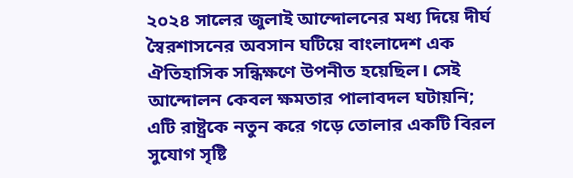২০২৪ সালের জুলাই আন্দোলনের মধ্য দিয়ে দীর্ঘ স্বৈরশাসনের অবসান ঘটিয়ে বাংলাদেশ এক ঐতিহাসিক সন্ধিক্ষণে উপনীত হয়েছিল। সেই আন্দোলন কেবল ক্ষমতার পালাবদল ঘটায়নি; এটি রাষ্ট্রকে নতুন করে গড়ে তোলার একটি বিরল সুযোগ সৃষ্টি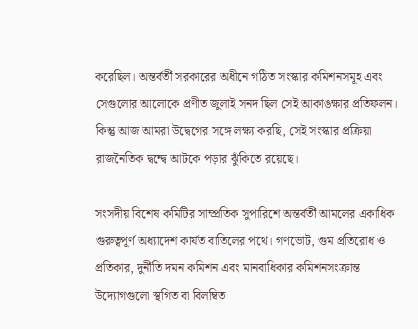করেছিল। অন্তর্বর্তী সরকারের অধীনে গঠিত সংস্কার কমিশনসমূহ এবং সেগুলোর আলোকে প্রণীত জুলাই সনদ ছিল সেই আকাঙক্ষার প্রতিফলন। কিন্তু আজ আমরা উদ্বেগের সঙ্গে লক্ষ্য করছি, সেই সংস্কার প্রক্রিয়া রাজনৈতিক দ্বন্দ্বে আটকে পড়ার ঝুঁকিতে রয়েছে।

সংসদীয় বিশেষ কমিটির সাম্প্রতিক সুপারিশে অন্তর্বর্তী আমলের একাধিক গুরুত্বপূর্ণ অধ্যাদেশ কার্যত বাতিলের পথে। গণভোট, গুম প্রতিরোধ ও প্রতিকার, দুর্নীতি দমন কমিশন এবং মানবাধিকার কমিশনসংক্রান্ত উদ্যোগগুলো স্থগিত বা বিলম্বিত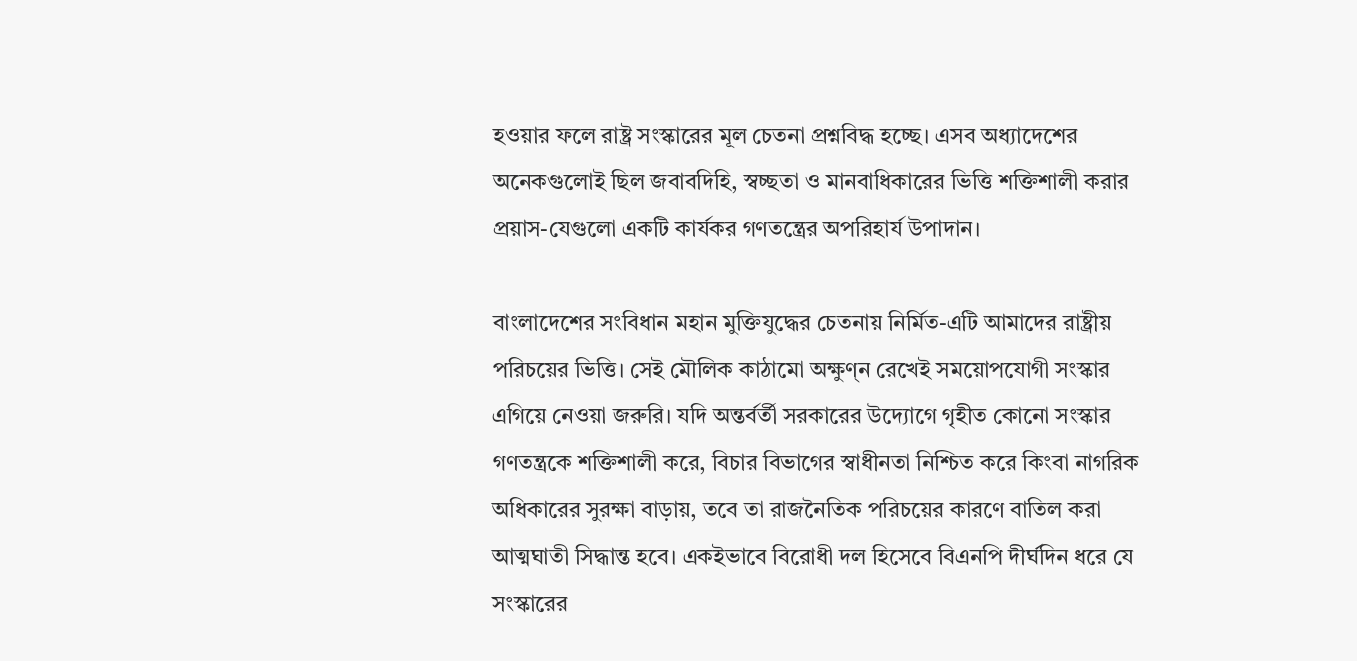হওয়ার ফলে রাষ্ট্র সংস্কারের মূল চেতনা প্রশ্নবিদ্ধ হচ্ছে। এসব অধ্যাদেশের অনেকগুলোই ছিল জবাবদিহি, স্বচ্ছতা ও মানবাধিকারের ভিত্তি শক্তিশালী করার প্রয়াস-যেগুলো একটি কার্যকর গণতন্ত্রের অপরিহার্য উপাদান।

বাংলাদেশের সংবিধান মহান মুক্তিযুদ্ধের চেতনায় নির্মিত-এটি আমাদের রাষ্ট্রীয় পরিচয়ের ভিত্তি। সেই মৌলিক কাঠামো অক্ষুণ্ন রেখেই সময়োপযোগী সংস্কার এগিয়ে নেওয়া জরুরি। যদি অন্তর্বর্তী সরকারের উদ্যোগে গৃহীত কোনো সংস্কার গণতন্ত্রকে শক্তিশালী করে, বিচার বিভাগের স্বাধীনতা নিশ্চিত করে কিংবা নাগরিক অধিকারের সুরক্ষা বাড়ায়, তবে তা রাজনৈতিক পরিচয়ের কারণে বাতিল করা আত্মঘাতী সিদ্ধান্ত হবে। একইভাবে বিরোধী দল হিসেবে বিএনপি দীর্ঘদিন ধরে যে সংস্কারের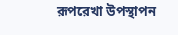রূপরেখা উপস্থাপন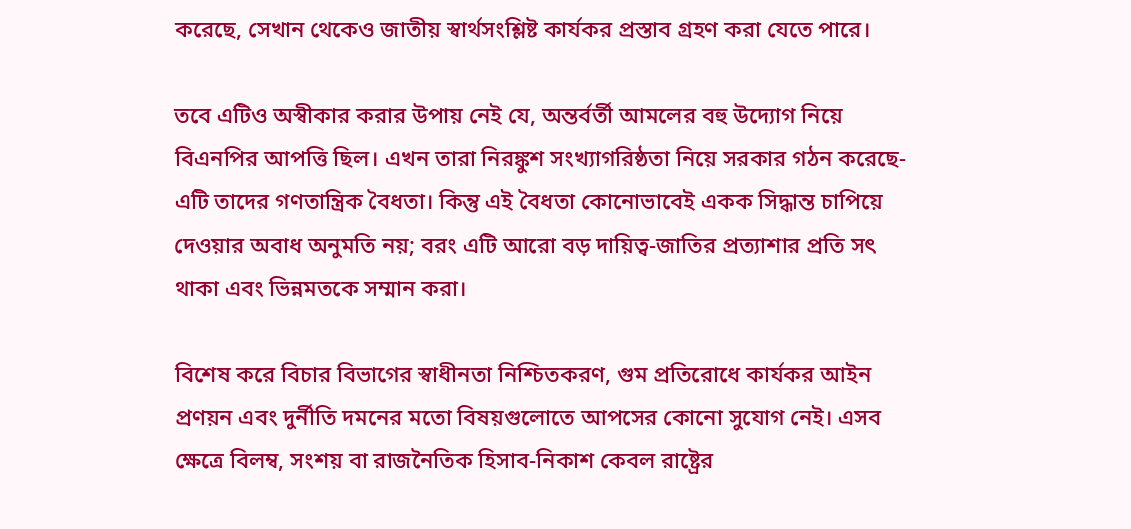করেছে, সেখান থেকেও জাতীয় স্বার্থসংশ্লিষ্ট কার্যকর প্রস্তাব গ্রহণ করা যেতে পারে।

তবে এটিও অস্বীকার করার উপায় নেই যে, অন্তর্বর্তী আমলের বহু উদ্যোগ নিয়ে বিএনপির আপত্তি ছিল। এখন তারা নিরঙ্কুশ সংখ্যাগরিষ্ঠতা নিয়ে সরকার গঠন করেছে-এটি তাদের গণতান্ত্রিক বৈধতা। কিন্তু এই বৈধতা কোনোভাবেই একক সিদ্ধান্ত চাপিয়ে দেওয়ার অবাধ অনুমতি নয়; বরং এটি আরো বড় দায়িত্ব-জাতির প্রত্যাশার প্রতি সৎ থাকা এবং ভিন্নমতকে সম্মান করা।

বিশেষ করে বিচার বিভাগের স্বাধীনতা নিশ্চিতকরণ, গুম প্রতিরোধে কার্যকর আইন প্রণয়ন এবং দুর্নীতি দমনের মতো বিষয়গুলোতে আপসের কোনো সুযোগ নেই। এসব ক্ষেত্রে বিলম্ব, সংশয় বা রাজনৈতিক হিসাব-নিকাশ কেবল রাষ্ট্রের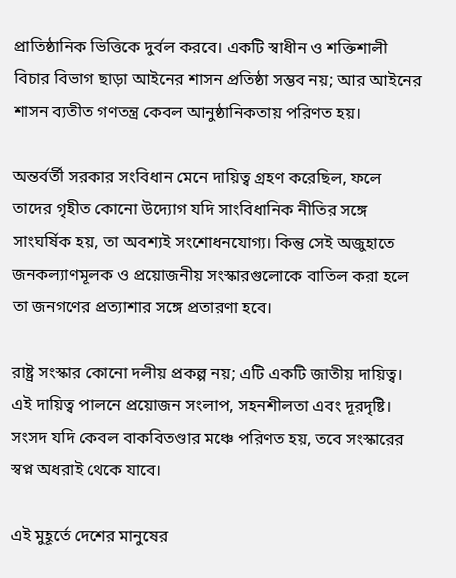প্রাতিষ্ঠানিক ভিত্তিকে দুর্বল করবে। একটি স্বাধীন ও শক্তিশালী বিচার বিভাগ ছাড়া আইনের শাসন প্রতিষ্ঠা সম্ভব নয়; আর আইনের শাসন ব্যতীত গণতন্ত্র কেবল আনুষ্ঠানিকতায় পরিণত হয়।

অন্তর্বর্তী সরকার সংবিধান মেনে দায়িত্ব গ্রহণ করেছিল, ফলে তাদের গৃহীত কোনো উদ্যোগ যদি সাংবিধানিক নীতির সঙ্গে সাংঘর্ষিক হয়, তা অবশ্যই সংশোধনযোগ্য। কিন্তু সেই অজুহাতে জনকল্যাণমূলক ও প্রয়োজনীয় সংস্কারগুলোকে বাতিল করা হলে তা জনগণের প্রত্যাশার সঙ্গে প্রতারণা হবে।

রাষ্ট্র সংস্কার কোনো দলীয় প্রকল্প নয়; এটি একটি জাতীয় দায়িত্ব। এই দায়িত্ব পালনে প্রয়োজন সংলাপ, সহনশীলতা এবং দূরদৃষ্টি। সংসদ যদি কেবল বাকবিতণ্ডার মঞ্চে পরিণত হয়, তবে সংস্কারের স্বপ্ন অধরাই থেকে যাবে।

এই মুহূর্তে দেশের মানুষের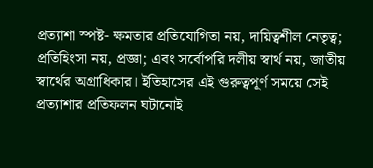প্রত্যাশা স্পষ্ট- ক্ষমতার প্রতিযোগিতা নয়, দায়িত্বশীল নেতৃত্ব; প্রতিহিংসা নয়, প্রজ্ঞা; এবং সর্বোপরি দলীয় স্বার্থ নয়, জাতীয় স্বার্থের অগ্রাধিকার। ইতিহাসের এই গুরুত্বপূর্ণ সময়ে সেই প্রত্যাশার প্রতিফলন ঘটানোই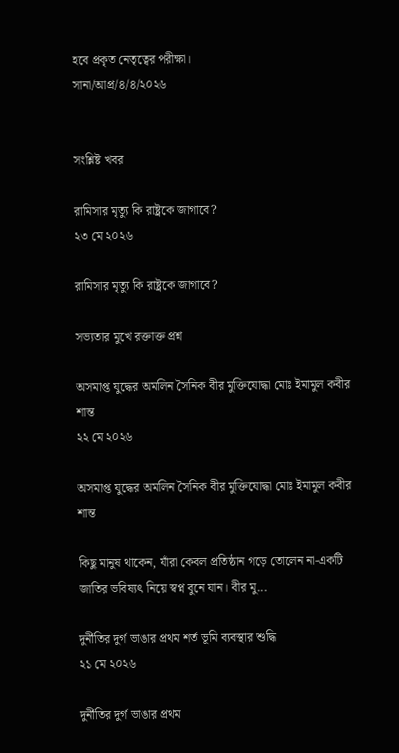হবে প্রকৃত নেতৃত্বের পরীক্ষা।
সানা/আপ্র/৪/৪/২০২৬


সংশ্লিষ্ট খবর

রামিসার মৃত্যু কি রাষ্ট্রকে জাগাবে?
২৩ মে ২০২৬

রামিসার মৃত্যু কি রাষ্ট্রকে জাগাবে?

সভ্যতার মুখে রক্তাক্ত প্রশ্ন

অসমাপ্ত যুদ্ধের অমলিন সৈনিক বীর মুক্তিযোদ্ধা মোঃ ইমামুল কবীর শান্ত
২২ মে ২০২৬

অসমাপ্ত যুদ্ধের অমলিন সৈনিক বীর মুক্তিযোদ্ধা মোঃ ইমামুল কবীর শান্ত

কিছু মানুষ থাকেন, যাঁরা কেবল প্রতিষ্ঠান গড়ে তোলেন না-একটি জাতির ভবিষ্যৎ নিয়ে স্বপ্ন বুনে যান। বীর মু...

দুর্নীতির দুর্গ ভাঙার প্রথম শর্ত ভূমি ব্যবস্থার শুদ্ধি
২১ মে ২০২৬

দুর্নীতির দুর্গ ভাঙার প্রথম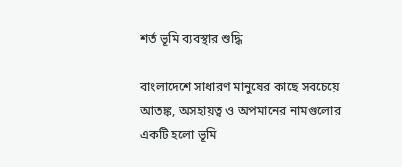শর্ত ভূমি ব্যবস্থার শুদ্ধি

বাংলাদেশে সাধারণ মানুষের কাছে সবচেয়ে আতঙ্ক, অসহায়ত্ব ও অপমানের নামগুলোর একটি হলো ভূমি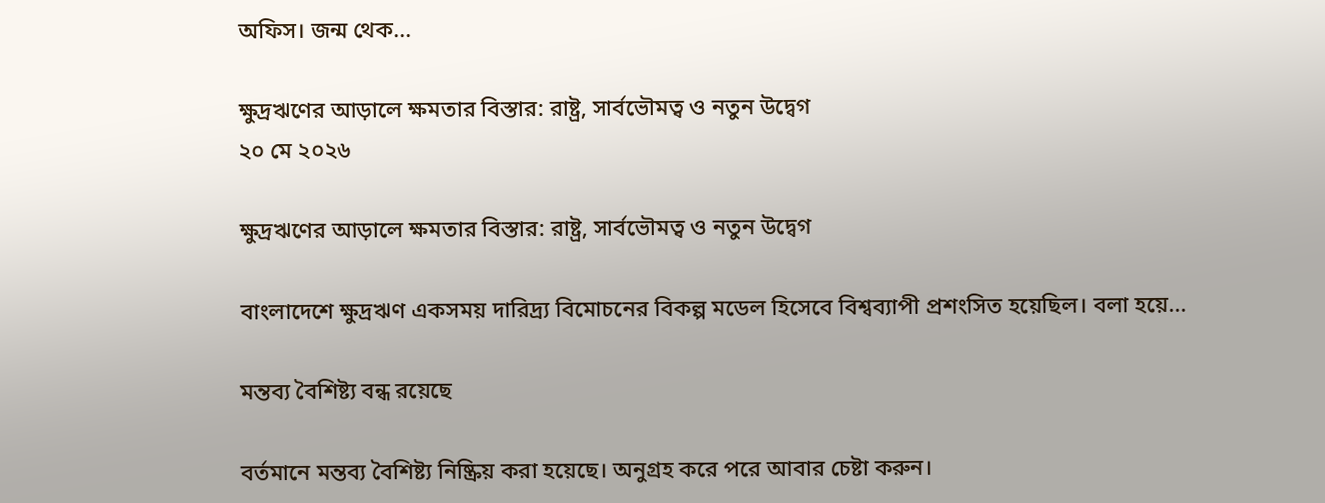অফিস। জন্ম থেক...

ক্ষুদ্রঋণের আড়ালে ক্ষমতার বিস্তার: রাষ্ট্র, সার্বভৌমত্ব ও নতুন উদ্বেগ
২০ মে ২০২৬

ক্ষুদ্রঋণের আড়ালে ক্ষমতার বিস্তার: রাষ্ট্র, সার্বভৌমত্ব ও নতুন উদ্বেগ

বাংলাদেশে ক্ষুদ্রঋণ একসময় দারিদ্র্য বিমোচনের বিকল্প মডেল হিসেবে বিশ্বব্যাপী প্রশংসিত হয়েছিল। বলা হয়ে...

মন্তব্য বৈশিষ্ট্য বন্ধ রয়েছে

বর্তমানে মন্তব্য বৈশিষ্ট্য নিষ্ক্রিয় করা হয়েছে। অনুগ্রহ করে পরে আবার চেষ্টা করুন।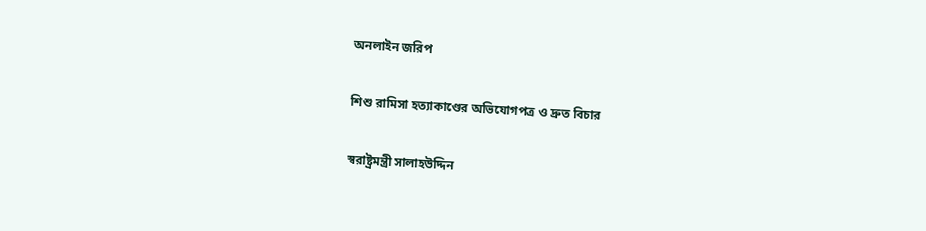অনলাইন জরিপ

শিশু রামিসা হত্যাকাণ্ডের অভিযোগপত্র ও দ্রুত বিচার

স্বরাষ্ট্রমন্ত্রী সালাহউদ্দিন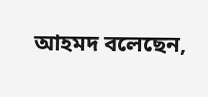আহমদ বলেছেন,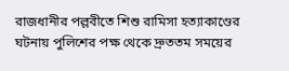রাজধানীর পল্লবীতে শিশু রামিসা হত্যাকাণ্ডের ঘটনায় পুলিশের পক্ষ থেকে দ্রুততম সময়ের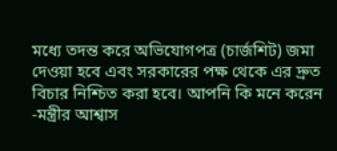মধ্যে তদন্ত করে অভিযোগপত্র (চার্জশিট) জমা দেওয়া হবে এবং সরকারের পক্ষ থেকে এর দ্রুত বিচার নিশ্চিত করা হবে। আপনি কি মনে করেন -মন্ত্রীর আশ্বাস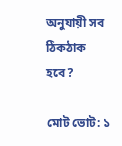অনুযায়ী সব ঠিকঠাক হবে?

মোট ভোট: ১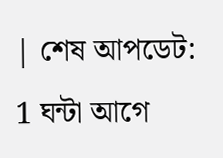| শেষ আপডেট: 1 ঘন্টা আগে